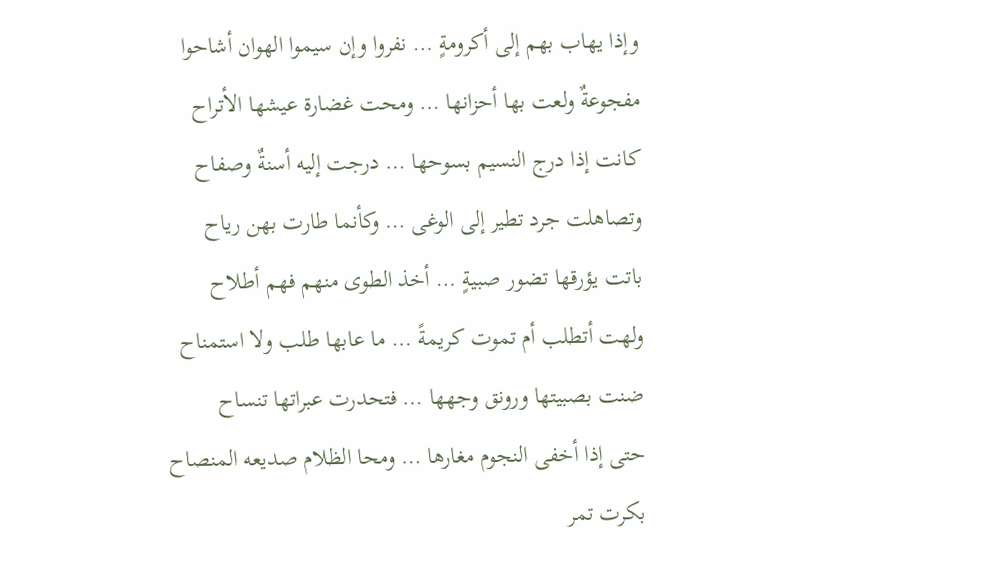وإذا يهاب بهم إلى أكرومةٍ … نفروا وإن سيموا الهوان أشاحوا
مفجوعةٌ ولعت بها أحزانها … ومحت غضارة عيشها الأتراح
كانت إذا درج النسيم بسوحها … درجت إليه أسنةٌ وصفاح
وتصاهلت جرد تطير إلى الوغى … وكأنما طارت بهن رياح
باتت يؤرقها تضور صبيةٍ … أخذ الطوى منهم فهم أطلاح
ولهت أتطلب أم تموت كريمةً … ما عابها طلب ولا استمناح
ضنت بصبيتها ورونق وجهها … فتحدرت عبراتها تنساح
حتى إذا أخفى النجوم مغارها … ومحا الظلام صديعه المنصاح
بكرت تمر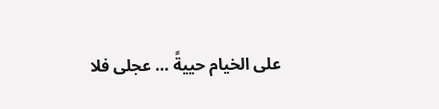على الخيام حييةً … عجلى فلا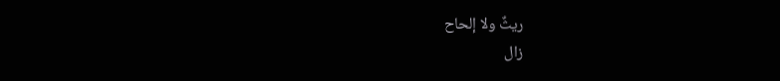ريثٌ ولا إلحاح
زال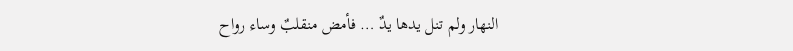النهار ولم تنل يدها يدٌ … فأمض منقلبٌ وساء رواح